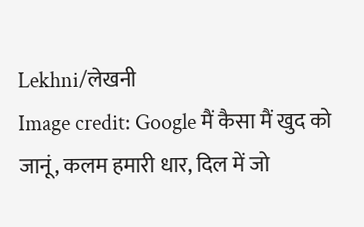Lekhni/लेखनी
Image credit: Google मैं कैसा मैं खुद को जानूं, कलम हमारी धार, दिल में जो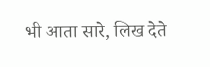भी आता सारे, लिख देते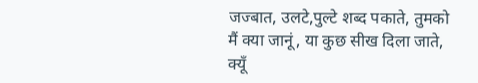जज्बात, उलटे,पुल्टे शब्द पकाते, तुमको मैं क्या जानूं, या कुछ सीख दिला जाते, क्यूँ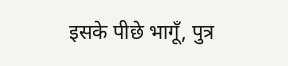इसके पीछे भागूँ, पुत्र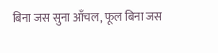बिना जस सुना आँचल, फूल बिना जस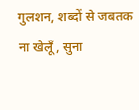गुलशन, शब्दों से जबतक ना खेलूँ, सुना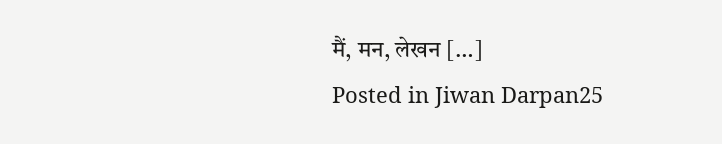मैं, मन, लेखन […]
Posted in Jiwan Darpan25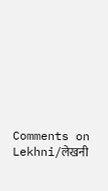Comments on Lekhni/लेखनी